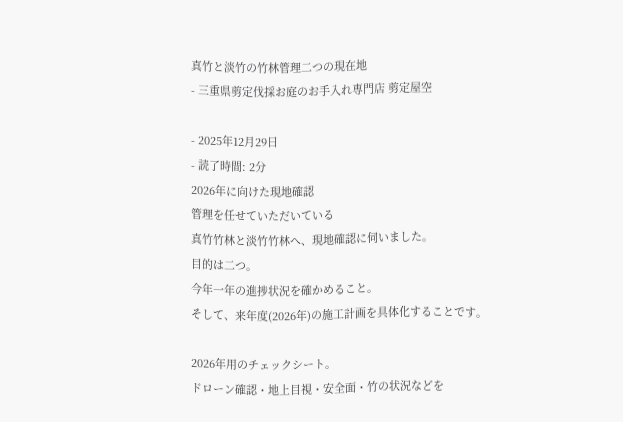真竹と淡竹の竹林管理二つの現在地
- 三重県剪定伐採お庭のお手入れ専門店 剪定屋空

- 2025年12月29日
- 読了時間: 2分
2026年に向けた現地確認
管理を任せていただいている
真竹竹林と淡竹竹林へ、現地確認に伺いました。
目的は二つ。
今年一年の進捗状況を確かめること。
そして、来年度(2026年)の施工計画を具体化することです。

2026年用のチェックシート。
ドローン確認・地上目視・安全面・竹の状況などを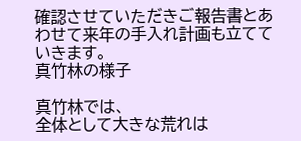確認させていただきご報告書とあわせて来年の手入れ計画も立てていきます。
真竹林の様子

真竹林では、
全体として大きな荒れは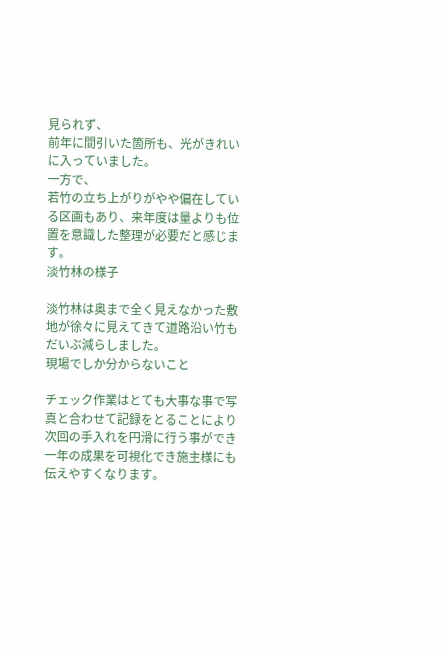見られず、
前年に間引いた箇所も、光がきれいに入っていました。
一方で、
若竹の立ち上がりがやや偏在している区画もあり、来年度は量よりも位置を意識した整理が必要だと感じます。
淡竹林の様子

淡竹林は奥まで全く見えなかった敷地が徐々に見えてきて道路沿い竹もだいぶ減らしました。
現場でしか分からないこと

チェック作業はとても大事な事で写真と合わせて記録をとることにより次回の手入れを円滑に行う事ができ一年の成果を可視化でき施主様にも伝えやすくなります。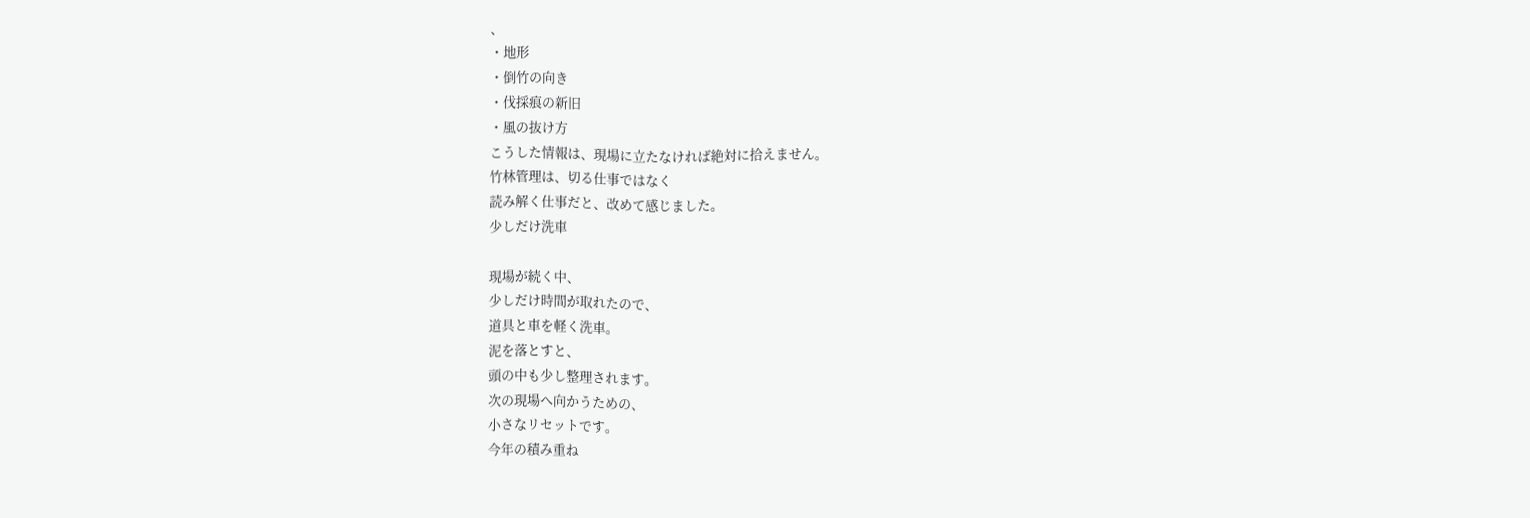、
・地形
・倒竹の向き
・伐採痕の新旧
・風の抜け方
こうした情報は、現場に立たなければ絶対に拾えません。
竹林管理は、切る仕事ではなく
読み解く仕事だと、改めて感じました。
少しだけ洗車

現場が続く中、
少しだけ時間が取れたので、
道具と車を軽く洗車。
泥を落とすと、
頭の中も少し整理されます。
次の現場へ向かうための、
小さなリセットです。
今年の積み重ね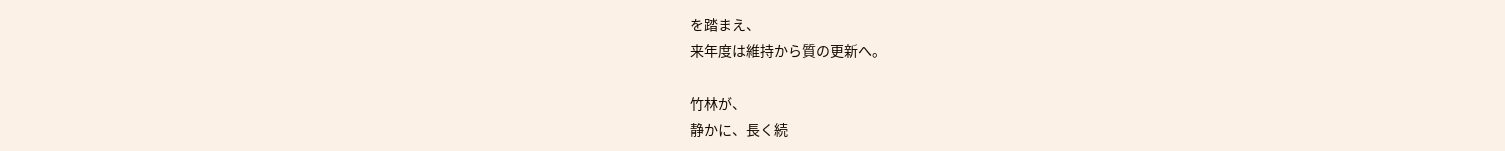を踏まえ、
来年度は維持から質の更新へ。

竹林が、
静かに、長く続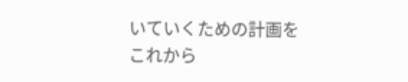いていくための計画を
これから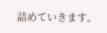詰めていきます。